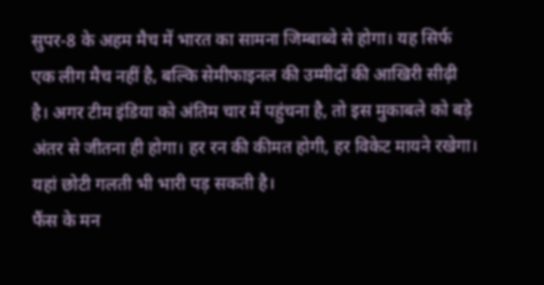सुपर-8 के अहम मैच में भारत का सामना जिम्बाब्वे से होगा। यह सिर्फ एक लीग मैच नहीं है, बल्कि सेमीफाइनल की उम्मीदों की आखिरी सीढ़ी है। अगर टीम इंडिया को अंतिम चार में पहुंचना है, तो इस मुकाबले को बड़े अंतर से जीतना ही होगा। हर रन की कीमत होगी, हर विकेट मायने रखेगा। यहां छोटी गलती भी भारी पड़ सकती है।
फैंस के मन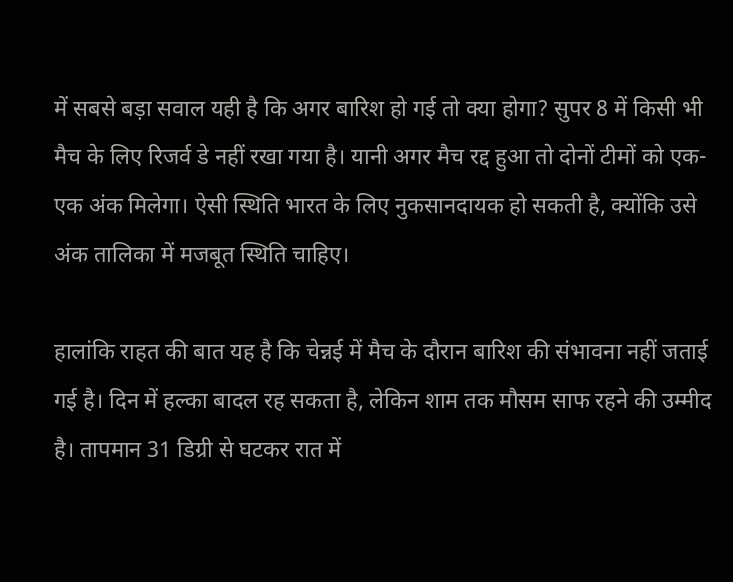में सबसे बड़ा सवाल यही है कि अगर बारिश हो गई तो क्या होगा? सुपर 8 में किसी भी मैच के लिए रिजर्व डे नहीं रखा गया है। यानी अगर मैच रद्द हुआ तो दोनों टीमों को एक-एक अंक मिलेगा। ऐसी स्थिति भारत के लिए नुकसानदायक हो सकती है, क्योंकि उसे अंक तालिका में मजबूत स्थिति चाहिए।

हालांकि राहत की बात यह है कि चेन्नई में मैच के दौरान बारिश की संभावना नहीं जताई गई है। दिन में हल्का बादल रह सकता है, लेकिन शाम तक मौसम साफ रहने की उम्मीद है। तापमान 31 डिग्री से घटकर रात में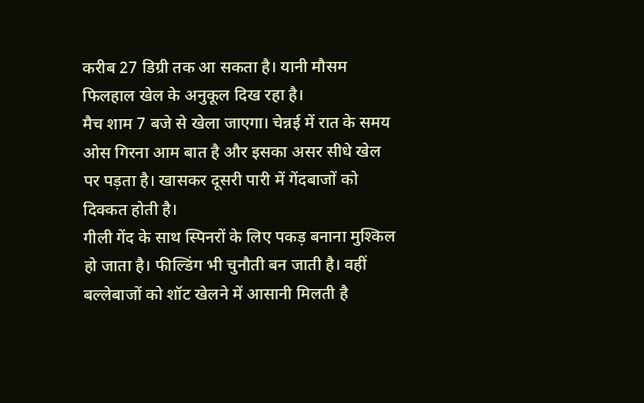करीब 27 डिग्री तक आ सकता है। यानी मौसम फिलहाल खेल के अनुकूल दिख रहा है।
मैच शाम 7 बजे से खेला जाएगा। चेन्नई में रात के समय ओस गिरना आम बात है और इसका असर सीधे खेल पर पड़ता है। खासकर दूसरी पारी में गेंदबाजों को दिक्कत होती है।
गीली गेंद के साथ स्पिनरों के लिए पकड़ बनाना मुश्किल हो जाता है। फील्डिंग भी चुनौती बन जाती है। वहीं बल्लेबाजों को शॉट खेलने में आसानी मिलती है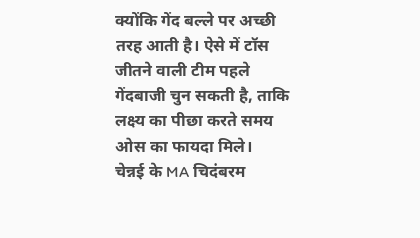क्योंकि गेंद बल्ले पर अच्छी तरह आती है। ऐसे में टॉस जीतने वाली टीम पहले गेंदबाजी चुन सकती है, ताकि लक्ष्य का पीछा करते समय ओस का फायदा मिले।
चेन्नई के MA चिदंबरम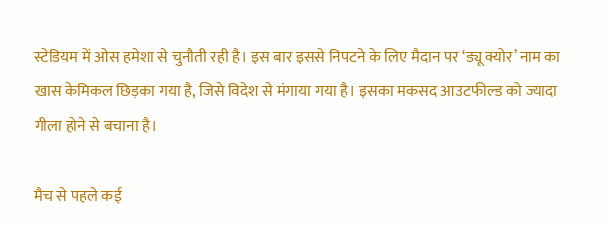स्टेडियम में ओस हमेशा से चुनौती रही है। इस बार इससे निपटने के लिए मैदान पर ‘ड्यू क्योर’ नाम का खास केमिकल छिड़का गया है, जिसे विदेश से मंगाया गया है। इसका मकसद आउटफील्ड को ज्यादा गीला होने से बचाना है।

मैच से पहले कई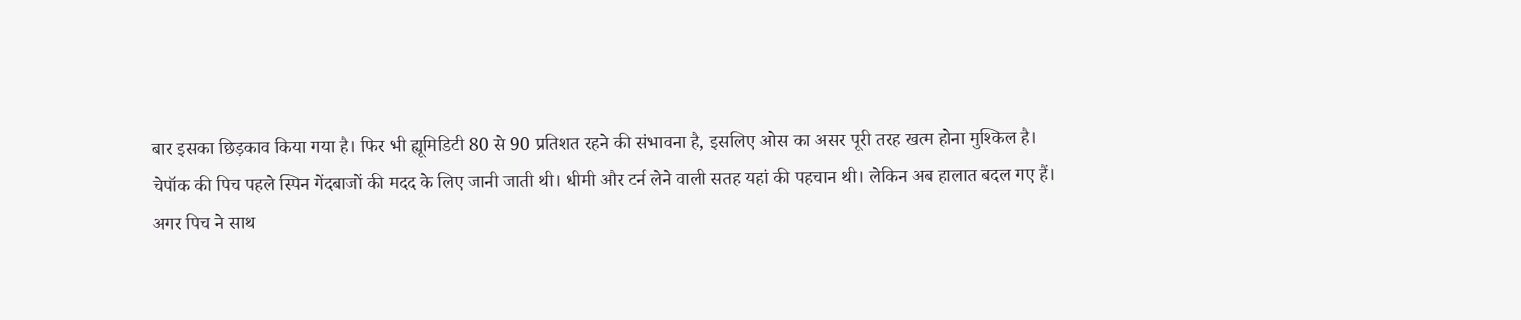बार इसका छिड़काव किया गया है। फिर भी ह्यूमिडिटी 80 से 90 प्रतिशत रहने की संभावना है, इसलिए ओस का असर पूरी तरह खत्म होना मुश्किल है।
चेपॉक की पिच पहले स्पिन गेंदबाजों की मदद के लिए जानी जाती थी। धीमी और टर्न लेने वाली सतह यहां की पहचान थी। लेकिन अब हालात बदल गए हैं।
अगर पिच ने साथ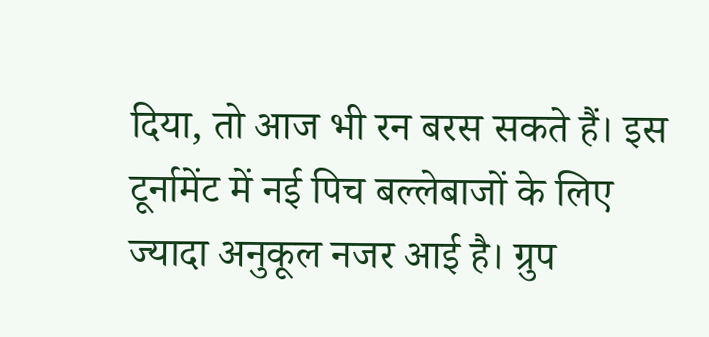दिया, तो आज भी रन बरस सकते हैं। इस टूर्नामेंट में नई पिच बल्लेबाजों के लिए ज्यादा अनुकूल नजर आई है। ग्रुप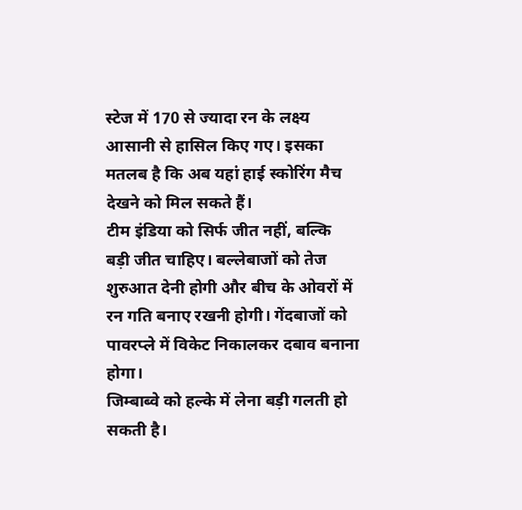स्टेज में 170 से ज्यादा रन के लक्ष्य आसानी से हासिल किए गए। इसका मतलब है कि अब यहां हाई स्कोरिंग मैच देखने को मिल सकते हैं।
टीम इंडिया को सिर्फ जीत नहीं, बल्कि बड़ी जीत चाहिए। बल्लेबाजों को तेज शुरुआत देनी होगी और बीच के ओवरों में रन गति बनाए रखनी होगी। गेंदबाजों को पावरप्ले में विकेट निकालकर दबाव बनाना होगा।
जिम्बाब्वे को हल्के में लेना बड़ी गलती हो सकती है।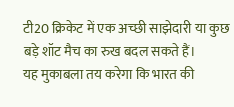टी20 क्रिकेट में एक अच्छी साझेदारी या कुछ बड़े शॉट मैच का रुख बदल सकते हैं।
यह मुकाबला तय करेगा कि भारत की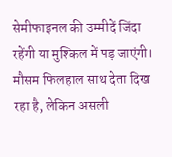सेमीफाइनल की उम्मीदें जिंदा रहेंगी या मुश्किल में पड़ जाएंगी। मौसम फिलहाल साथ देता दिख रहा है, लेकिन असली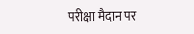परीक्षा मैदान पर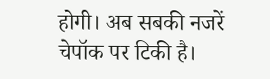होगी। अब सबकी नजरें चेपॉक पर टिकी है।